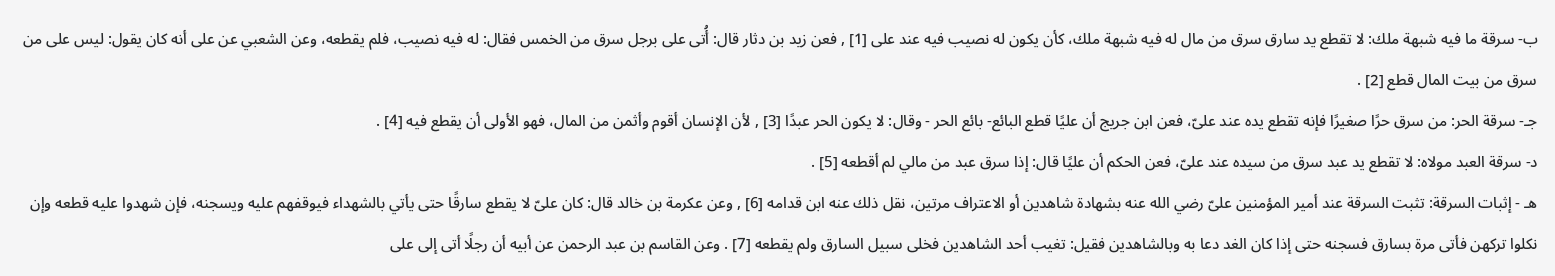ب- سرقة ما فيه شبهة ملك: لا تقطع يد سارق سرق من مال له فيه شبهة ملك، كأن يكون له نصيب فيه عند على [1] , فعن زيد بن دثار قال: أُتى على برجل سرق من الخمس فقال: له فيه نصيب، فلم يقطعه، وعن الشعبي عن على أنه كان يقول: ليس على من سرق من بيت المال قطع [2] .
جـ- سرقة الحر: من سرق حرًا صغيرًا فإنه تقطع يده عند علىّ، فعن ابن جريج أن عليًا قطع البائع- بائع الحر - وقال: لا يكون الحر عبدًا [3] , لأن الإنسان أقوم وأثمن من المال، فهو الأولى أن يقطع فيه [4] .
د- سرقة العبد مولاه: لا تقطع يد عبد سرق من سيده عند علىّ، فعن الحكم أن عليًا قال: إذا سرق عبد من مالي لم أقطعه [5] .
هـ - إثبات السرقة: تثبت السرقة عند أمير المؤمنين علىّ رضي الله عنه بشهادة شاهدين أو الاعتراف مرتين، نقل ذلك عنه ابن قدامه [6] , وعن عكرمة بن خالد قال: كان علىّ لا يقطع سارقًا حتى يأتي بالشهداء فيوقفهم عليه ويسجنه، فإن شهدوا عليه قطعه وإن نكلوا تركهن فأتى مرة بسارق فسجنه حتى إذا كان الغد دعا به وبالشاهدين فقيل: تغيب أحد الشاهدين فخلى سبيل السارق ولم يقطعه [7] . وعن القاسم بن عبد الرحمن عن أبيه أن رجلًا أتى إلى على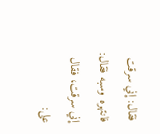فقال: إني سرقت فانتهره وسبه فقال: إني سرقت، فقال على: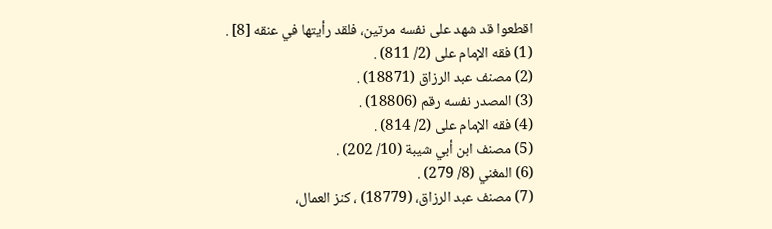اقطعوا قد شهد على نفسه مرتين، فلقد رأيتها في عنقه [8] .
(1) فقه الإمام على (2/ 811) .
(2) مصنف عبد الرزاق (18871) .
(3) المصدر نفسه رقم (18806) .
(4) فقه الإمام على (2/ 814) .
(5) مصنف ابن أبي شيبة (10/ 202) .
(6) المغني (8/ 279) .
(7) مصنف عبد الرزاق، (18779) ، كنز العمال،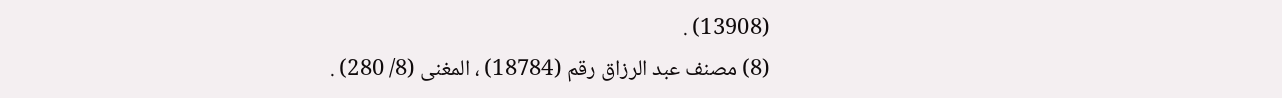(13908) .
(8) مصنف عبد الرزاق رقم (18784) ، المغنى (8/ 280) .